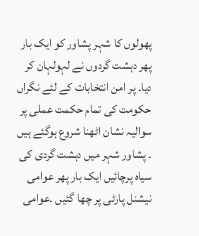پھولوں کا شہر پشاور کو ایک بار پھر دہشت گردوں نے لہولہان کر دیا۔ پر امن انتخابات کے لئے نگراں حکومت کی تمام حکمت عملی پر سوالیہ نشان اٹھنا شروع ہوگئے ہیں ۔ پشاور شہر میں دہشت گردی کی سیاہ پرچائیں ایک بار پھر عوامی نیشنل پارٹی پر چھا گئیں ۔عوامی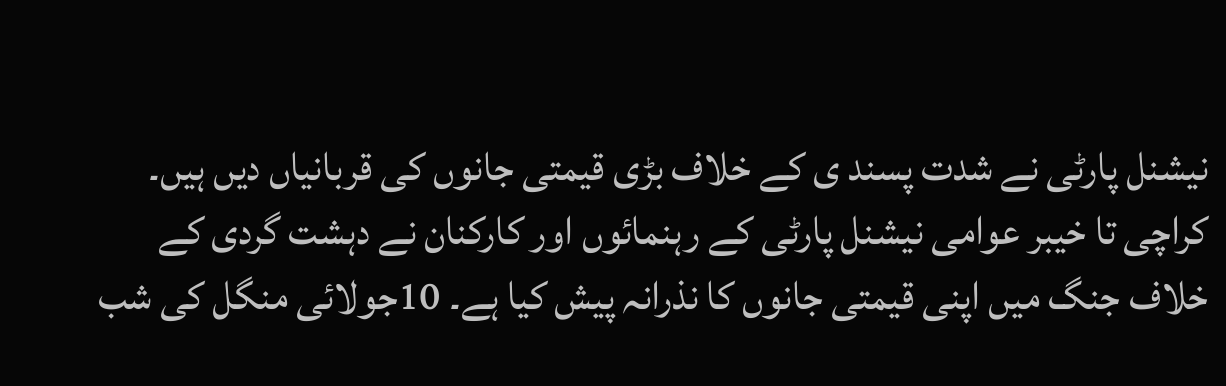نیشنل پارٹی نے شدت پسند ی کے خلاف بڑی قیمتی جانوں کی قربانیاں دیں ہیں۔ کراچی تا خیبر عوامی نیشنل پارٹی کے رہنمائوں اور کارکنان نے دہشت گردی کے خلاف جنگ میں اپنی قیمتی جانوں کا نذرانہ پیش کیا ہے۔ 10جولائی منگل کی شب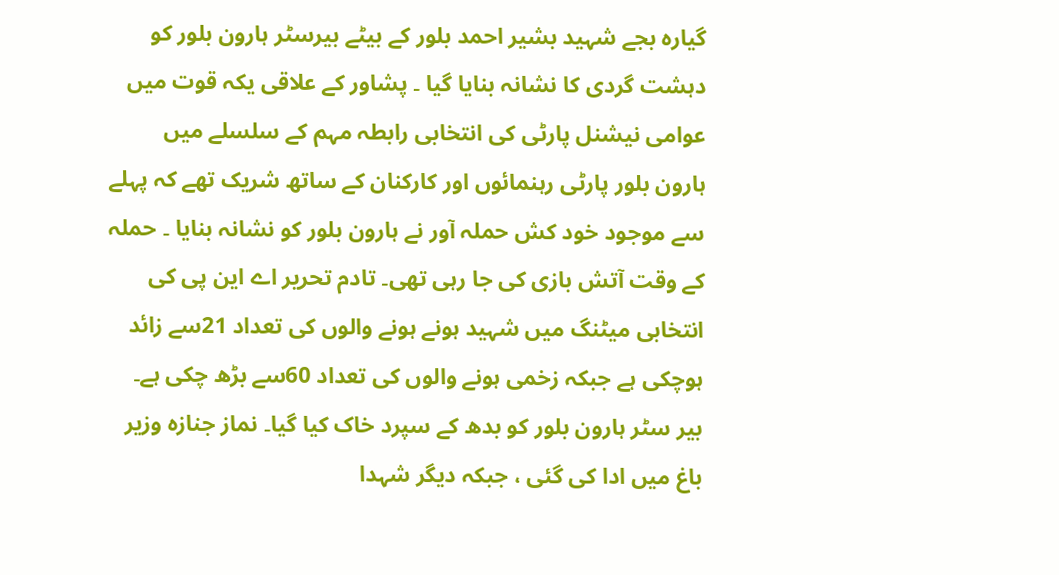گیارہ بجے شہید بشیر احمد بلور کے بیٹے بیرسٹر ہارون بلور کو دہشت گردی کا نشانہ بنایا گیا ۔ پشاور کے علاقی یکہ قوت میں عوامی نیشنل پارٹی کی انتخابی رابطہ مہم کے سلسلے میں ہارون بلور پارٹی رہنمائوں اور کارکنان کے ساتھ شریک تھے کہ پہلے سے موجود خود کش حملہ آور نے ہارون بلور کو نشانہ بنایا ۔ حملہ کے وقت آتش بازی کی جا رہی تھی۔ تادم تحریر اے این پی کی انتخابی میٹنگ میں شہید ہونے ہونے والوں کی تعداد 21سے زائد ہوچکی ہے جبکہ زخمی ہونے والوں کی تعداد 60سے بڑھ چکی ہے۔ بیر سٹر ہارون بلور کو بدھ کے سپرد خاک کیا گیا۔ نماز جنازہ وزیر باغ میں ادا کی گئی ، جبکہ دیگر شہدا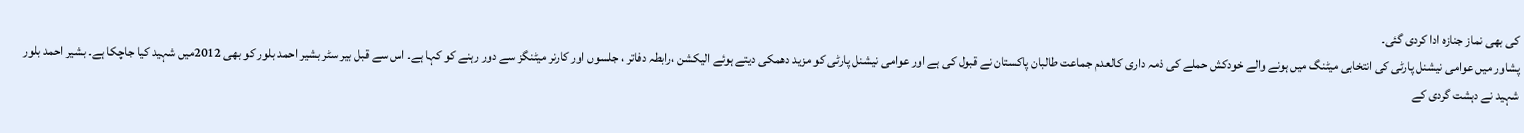کی بھی نماز جنازہ ادا کردی گئی۔
پشاور میں عوامی نیشنل پارٹی کی انتخابی میٹنگ میں ہونے والے خودکش حملے کی ذمہ داری کالعدم جماعت طالبان پاکستان نے قبول کی ہے اور عوامی نیشنل پارٹی کو مزید دھمکی دیتے ہوئے الیکشن ،رابطہ دفاتر ، جلسوں اور کارنر میٹنگز سے دور رہنے کو کہا ہے۔ اس سے قبل بیر سٹر بشیر احمد بلور کو بھی 2012میں شہید کیا جاچکا ہے۔ بشیر احمد بلور شہید نے دہشت گردی کے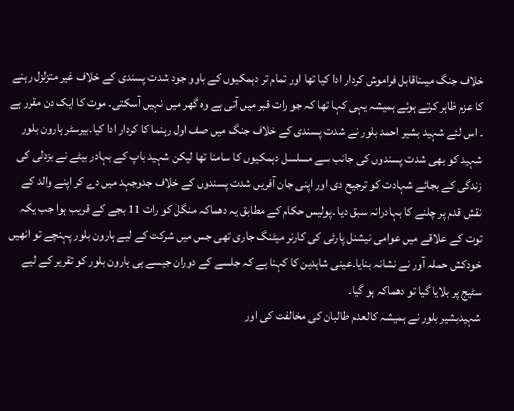خلاف جنگ میںناقابل فراموش کردار ادا کیا تھا اور تمام تر دہمکیوں کے باوو جود شدت پسندی کے خلاف غیر متزلزل رہنے کا عزم ظاہر کرتے ہوئے ہمیشہ یہی کہا تھا کہ جو رات قبر میں آتی ہے وہ گھر میں نہیں آسکتی۔ موت کا ایک دن مقرر ہے ۔ اس لئے شہید بشیر احمد بلور نے شدت پسندی کے خلاف جنگ میں صف اول رہنما کا کردار ادا کیا۔بیرسٹر ہارون بلور شہید کو بھی شدت پسندوں کی جانب سے مسلسل دہمکیوں کا سامنا تھا لیکن شہید باپ کے بہادر بیٹے نے بزدلی کی زندگی کے بجائے شہادت کو ترجیح دی اور اپنی جان آفریں شدت پسندوں کے خلاف جدوجہد میں دے کر اپنے والد کے نقش قدم پر چلنے کا بہادرانہ سبق دیا ۔پولیس حکام کے مطابق یہ دھماکہ منگل کو رات 11 بجے کے قریب ہوا جب یکہ توت کے علاقے میں عوامی نیشنل پارٹی کی کارنر میٹنگ جاری تھی جس میں شرکت کے لیے ہارون بلور پہنچے تو انھیں خودکش حملہ آور نے نشانہ بنایا۔عینی شاہدین کا کہنا ہے کہ جلسے کے دوران جیسے ہی ہارون بلور کو تقریر کے لیے سٹیج پر بلایا گیا تو دھماکہ ہو گیا۔
شہیدبشیر بلور نے ہمیشہ کالعدم طالبان کی مخالفت کی اور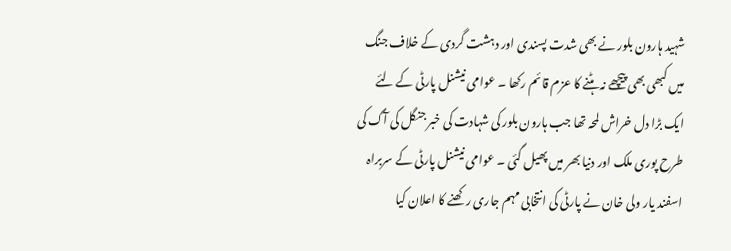شہید ہارون بلور نے بھی شدت پسندی اور دہشت گردی کے خلاف جنگ میں کبھی بھی پیچھے نہ ہٹنے کا عزم قائم رکھا ۔ عوامی نیشنل پارٹی کے لئے ایک بڑا دل خراش لمحہ تھا جب ہارون بلور کی شہادت کی خبر جنگل کی آگ کی طرح پوری ملک اور دنیا بھر میں پھیل گئی ۔ عوامی نیشنل پارٹی کے سربراہ اسفند یار ولی خان نے پارٹی کی انتخابی مہم جاری رکھنے کا اعلان کیا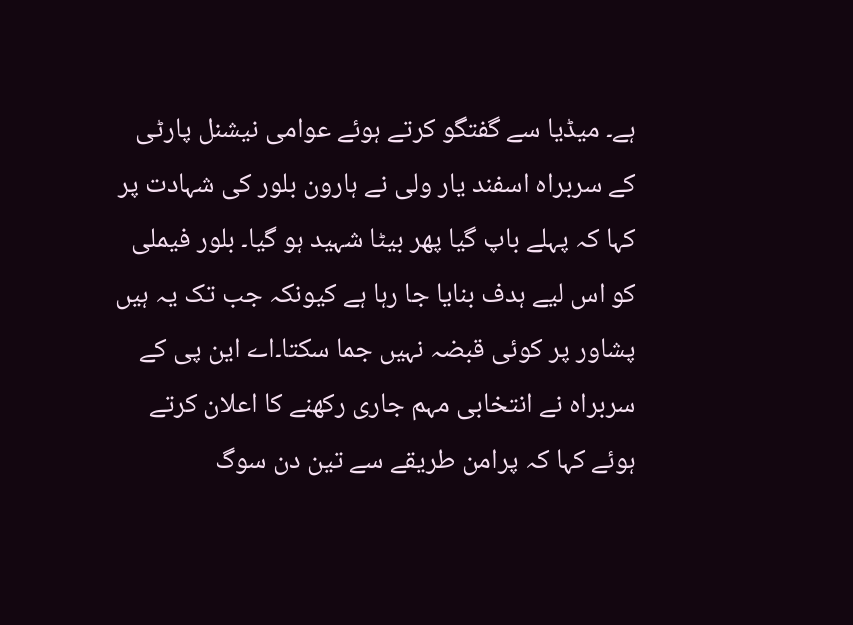ہے۔ میڈیا سے گفتگو کرتے ہوئے عوامی نیشنل پارٹی کے سربراہ اسفند یار ولی نے ہارون بلور کی شہادت پر کہا کہ پہلے باپ گیا پھر بیٹا شہید ہو گیا۔ بلور فیملی کو اس لیے ہدف بنایا جا رہا ہے کیونکہ جب تک یہ ہیں پشاور پر کوئی قبضہ نہیں جما سکتا۔اے این پی کے سربراہ نے انتخابی مہم جاری رکھنے کا اعلان کرتے ہوئے کہا کہ پرامن طریقے سے تین دن سوگ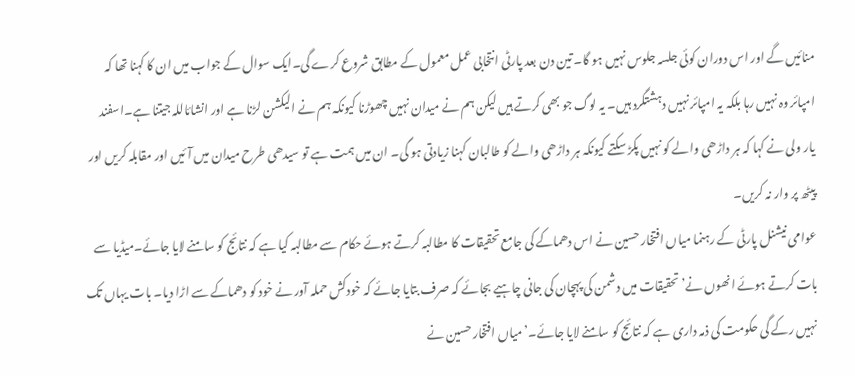منائیں گے اور اس دوران کوئی جلسہ جلوس نہیں ہو گا۔ تین دن بعد پارٹی انتخابی عمل معمول کے مطابق شروع کرے گی۔ایک سوال کے جواب میں ان کا کہنا تھا کہ امپائر وہ نہیں رہا بلکہ یہ امپائر نہیں دہشتگرد ہیں۔ یہ لوگ جو بھی کرتے ہیں لیکن ہم نے میدان نہیں چھوڑنا کیونکہ ہم نے الیکشن لڑنا ہے اور انشائاللہ جیتنا ہے۔اسفند یار ولی نے کہا کہ ہر داڑھی والے کو نہیں پکڑ سکتے کیونکہ ہر داڑھی والے کو طالبان کہنا زیادتی ہو گی۔ ان میں ہمت ہے تو سیدھی طرح میدان میں آئیں اور مقابلہ کریں اور پیٹھ پر وار نہ کریں۔
عوامی نیشنل پارٹی کے رہنما میاں افتخار حسین نے اس دھماکے کی جامع تحقیقات کا مطالبہ کرتے ہوئے حکام سے مطالبہ کیا ہے کہ نتائج کو سامنے لایا جائے۔میڈیا سے بات کرتے ہوئے انھوں نے’تحقیقات میں دشمن کی پہچان کی جانی چاہیے بجائے کہ صرف بتایا جائے کہ خودکش حملہ آور نے خود کو دھماکے سے اڑا دیا۔ بات یہاں تک نہیں رکے گی حکومت کی ذمہ داری ہے کہ نتائج کو سامنے لایا جائے۔’میاں افتخار حسین نے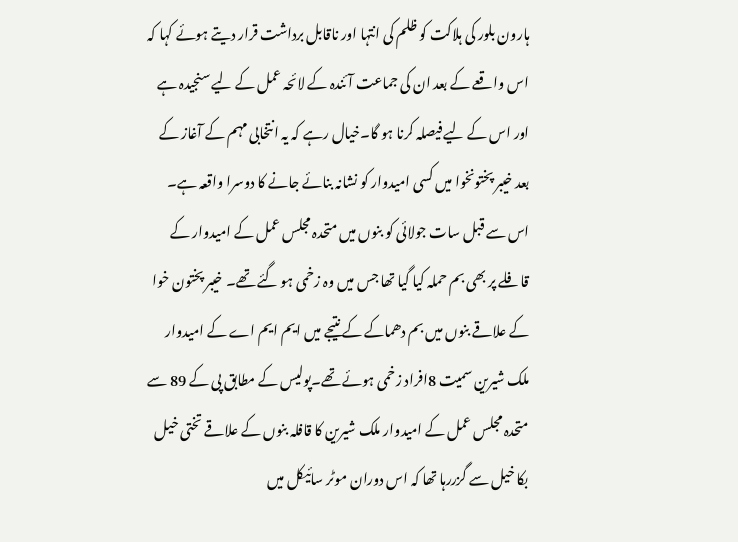ہارون بلور کی ہلاکت کو ظلم کی انتہا اور ناقابل برداشت قرار دیتے ہوئے کہا کہ اس واقعے کے بعد ان کی جماعت آئندہ کے لائحہ عمل کے لیے سنجیدہ ہے اور اس کے لیے فیصلہ کرنا ہو گا۔خیال رہے کہ یہ انتخابی مہم کے آغاز کے بعد خیبر پختونخوا میں کسی امیدوار کو نشانہ بنائے جانے کا دوسرا واقعہ ہے۔ اس سے قبل سات جولائی کو بنوں میں متحدہ مجلس عمل کے امیدوار کے قافلے پر بھی بم حملہ کیا گیا تھا جس میں وہ زخمی ہو گئے تھے۔ خیبر پختون خوا کے علاقے بنوں میں بم دھماکے کے نتیجے میں ایم ایم اے کے امیدوار ملک شیرین سمیت 8افراد زخمی ہوئے تھے۔پولیس کے مطابق پی کے 89 سے متحدہ مجلس عمل کے امیدوار ملک شیرین کا قافلہ بنوں کے علاقے تختی خیل بکا خیل سے گزررہا تھا کہ اس دوران موٹر سائیکل میں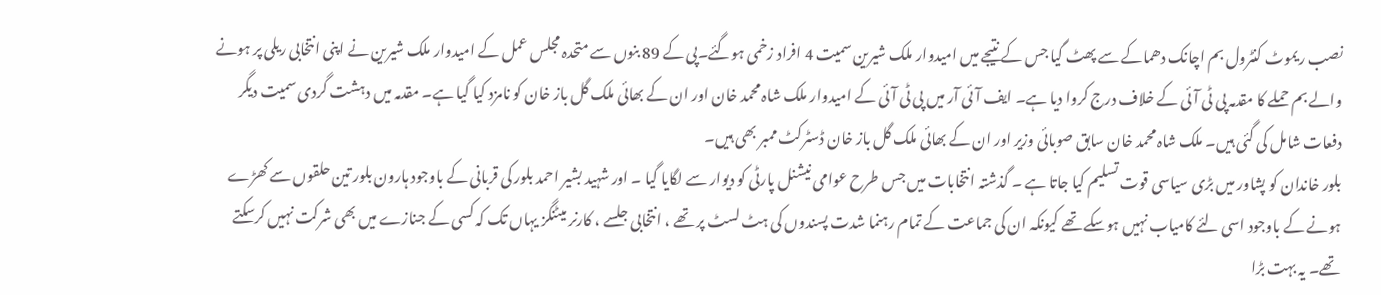نصب ریموٹ کنٹرول بم اچانک دھماکے سے پھٹ گیا جس کے نتیجے میں امیدوار ملک شیرین سمیت 4 افراد زخمی ہوگئے۔پی کے 89 بنوں سے متحدہ مجلس عمل کے امیدوار ملک شیرین نے اپنی انتخابی ریلی پر ہونے والے بم حملے کا مقدمہ پی ٹی آئی کے خلاف درج کروا دیا ہے۔ ایف آئی آر میں پی ٹی آئی کے امیدوار ملک شاہ محمد خان اور ان کے بھائی ملک گل باز خان کو نامزد کیا گیا ہے۔ مقدمہ میں دہشت گردی سمیت دیگر دفعات شامل کی گئی ہیں۔ ملک شاہ محمد خان سابق صوبائی وزیر اور ان کے بھائی ملک گل باز خان ڈسٹرکٹ ممبر بھی ہیں۔
بلور خاندان کو پشاور میں بڑی سیاسی قوت تسلیم کیا جاتا ہے ۔ گذشتہ انتخابات میں جس طرح عوامی نیشنل پارٹی کو دیوار سے لگایا گیا ۔ اور شہید بشیر احمد بلور کی قربانی کے باوجود ہارون بلور تین حلقوں سے کھڑے ہونے کے باوجود اسی لئے کامیاب نہیں ہوسکے تھے کیونکہ ان کی جماعت کے تمام رہنما شدت پسندوں کی ہٹ لسٹ پر تھے ، انتخابی جلسے ، کارنر میٹنگز یہاں تک کہ کسی کے جنازے میں بھی شرکت نہیں کرسکتے تھے۔ یہ بہت بڑا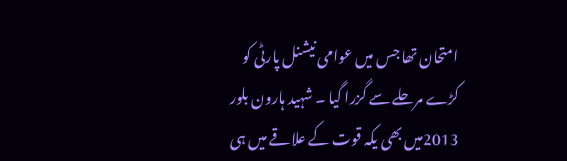امتحان تھا جس میں عوامی نیشنل پارٹی کو کڑے مرحلے سے گزرا گیا ۔ شہید ہارون بلور 2013میں بھی یکہ قوت کے علاقے میں ہی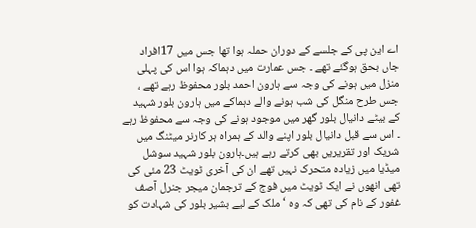اے این پی کے جلسے کے دوران حملہ ہوا تھا جس میں 17افراد جاں بحق ہوگئے تھے ۔ جس عمارت میں دہماکہ ہوا اس کی پہلی منزل میں ہونے کی وجہ سے ہارون احمد بلور محفوظ رہے تھے ، جس طرح منگل کی شب ہونے والے دہماکے میں ہارون بلور شہید کے بیٹے دانیال بلور گھر میں موجود ہونے کی وجہ سے محفوظ رہے ۔ اس سے قبل دانیال بلور اپنے والد کے ہمراہ ہر کارنر میٹنگ میں شریک اور تقریریں بھی کرتے رہے ہیں۔ہارون بلور شہید سوشل میڈیا میں زیادہ متحرک نہیں تھے ان کی آخری ٹویٹ 23 مئی کی تھی انھوں نے ایک ٹویٹ میں فوج کے ترجمان میجر جنرل آصف غفور کے نام کی تھی کہ وہ ‘ملک کے لیے بشیر بلور کی شہادت کو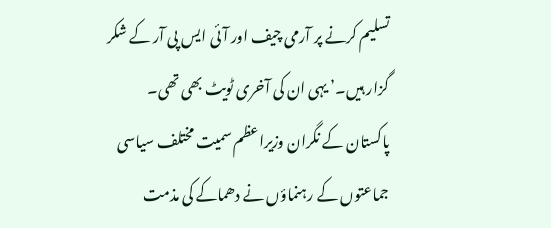تسلیم کرنے پر آرمی چیف اور آئی ایس پی آر کے شکر گزار ہیں۔’ یہی ان کی آخری ٹویٹ بھی تھی۔
پاکستان کے نگران وزیراعظم سمیت مختلف سیاسی جماعتوں کے رہنماؤں نے دھماکے کی مذمت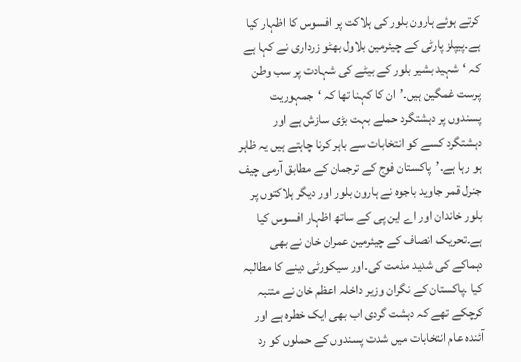کرتے ہوئے ہارون بلور کی ہلاکت پر افسوس کا اظہار کیا ہے۔پیپلز پارٹی کے چیئرمین بلاول بھٹو زرداری نے کہا ہے کہ ‘شہید بشیر بلور کے بیٹے کی شہادت پر سب وطن پرست غمگین ہیں۔’ان کا کہنا تھا کہ ‘جمہوریت پسندوں پر دہشتگرد حملے بہت بڑی سازش ہے اور دہشتگرد کسے کو انتخابات سے باہر کرنا چاہتے ہیں یہ ظاہر ہو رہا ہے۔’پاکستان فوج کے ترجمان کے مطابق آرمی چیف جنرل قمر جاوید باجوہ نے ہارون بلور اور دیگر ہلاکتوں پر بلور خاندان اور اے این پی کے ساتھ اظہار افسوس کیا ہے۔تحریک انصاف کے چیئرمین عمران خان نے بھی دہماکے کی شدید مذمت کی۔اور سیکورٹی دینے کا مطالبہ کیا ۔پاکستان کے نگران وزیر داخلہ اعظم خان نے متنبہ کرچکے تھے کہ دہشت گردی اب بھی ایک خطرہ ہے اور آئندہ عام انتخابات میں شدت پسندوں کے حملوں کو رد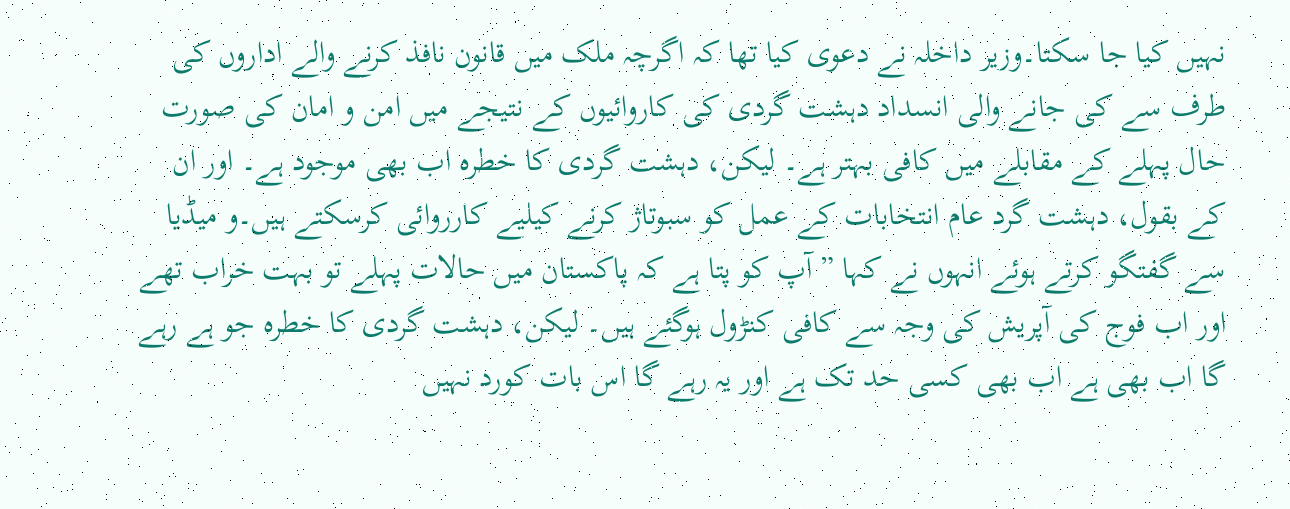نہیں کیا جا سکتا۔وزیر داخلہ نے دعوی کیا تھا کہ اگرچہ ملک میں قانون نافذ کرنے والے اداروں کی طرف سے کی جانے والی انسداد دہشت گردی کی کاروائیوں کے نتیجے میں امن و امان کی صورت حال پہلے کے مقابلے میں کافی بہتر ہے۔ لیکن، دہشت گردی کا خطرہ اب بھی موجود ہے۔ اور ان کے بقول، دہشت گرد عام انتخابات کے عمل کو سبوتاژ کرنے کیلیے کارروائی کرسکتے ہیں۔و میڈیا سے گفتگو کرتے ہوئے انہوں نے کہا ”آپ کو پتا ہے کہ پاکستان میں حالات پہلے تو بہت خراب تھے اور اب فوج کی آپریش کی وجہ سے کافی کنڑول ہوگئے ہیں۔ لیکن، دہشت گردی کا خطرہ جو ہے رہے گا اب بھی ہے اب بھی کسی حد تک ہے اور یہ رہے گا اس بات کورد نہیں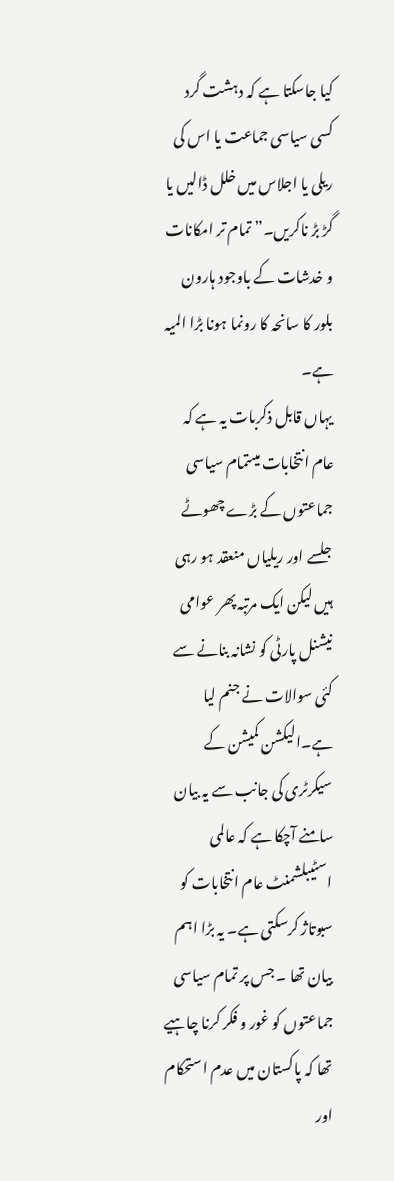کیا جاسکتا ہے کہ دہشت گرد کسی سیاسی جماعت یا اس کی ریلی یا اجلاس میں خلل ڈالیں یا گڑ بڑ ناکریں۔” تمام تر امکانات و خدشات کے باوجود ہارون بلور کا سانحہ کا رونما ہونا بڑا المیہ ہے۔
یہاں قابل ذکربات یہ ہے کہ عام انتخابات میںتمام سیاسی جماعتوں کے بڑے چھوٹے جلسے اور ریلیاں منعقد ہو رہی ہیں لیکن ایک مرتبہ پھر عوامی نیشنل پارٹی کو نشانہ بنانے سے کئی سوالات نے جنم لیا ہے۔الیکشن کمیشن کے سیکرٹری کی جانب سے یہ بیان سامنے آچکا ہے کہ عالمی اسٹیبلشمنٹ عام انتخابات کو سبوتاژ کرسکتی ہے۔ یہ بڑا اہم بیان تھا ۔ جس پر تمام سیاسی جماعتوں کو غور و فکر کرنا چاہیے تھا کہ پاکستان میں عدم استحکام اور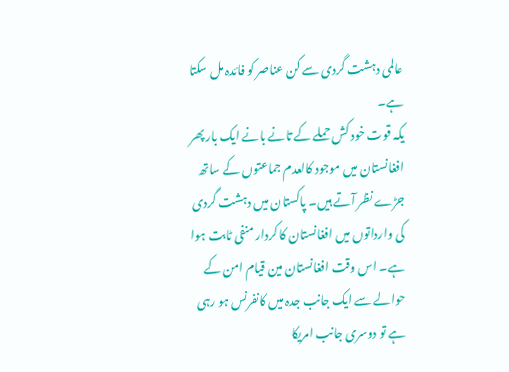عالمی دہشت گردی سے کن عناصر کو فائدہ مل سکتا ہے۔
یکہ قوت خود کش حملے کے تانے بانے ایک بار پھر افغانستان میں موجود کالعدم جماعتوں کے ساتھ جڑے نظر آتے ہیں۔ پاکستان میں دہشت گردی کی وارداتوں میں افغانستان کا کردار منفی ٹابت ہوا ہے۔ اس وقت افغانستان مین قیام امن کے حوالے سے ایک جانب جدہ میں کانفرنس ہو رہی ہے تو دوسری جانب امریکا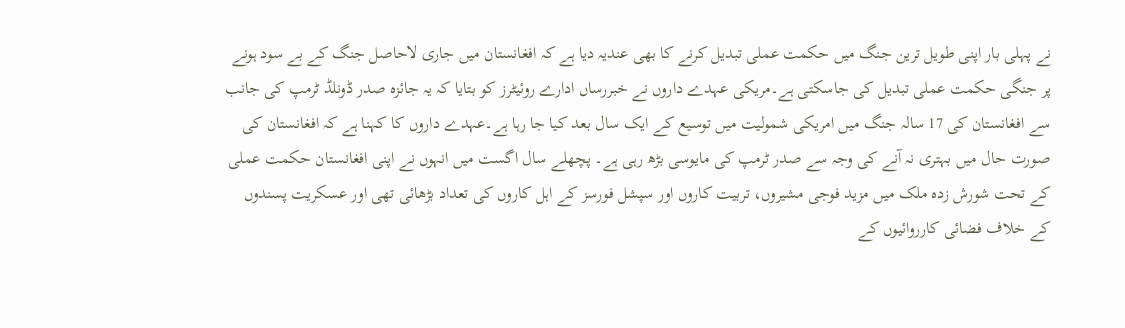نے پہلی بار اپنی طویل ترین جنگ میں حکمت عملی تبدیل کرنے کا بھی عندیہ دیا ہے کہ افغانستان میں جاری لاحاصل جنگ کے بے سود ہونے پر جنگی حکمت عملی تبدیل کی جاسکتی ہے۔مریکی عہدے داروں نے خبررساں ادارے روئیٹرز کو بتایا کہ یہ جائزہ صدر ڈونلڈ ٹرمپ کی جانب سے افغانستان کی 17 سالہ جنگ میں امریکی شمولیت میں توسیع کے ایک سال بعد کیا جا رہا ہے۔عہدے داروں کا کہنا ہے کہ افغانستان کی صورت حال میں بہتری نہ آنے کی وجہ سے صدر ٹرمپ کی مایوسی بڑھ رہی ہے۔ پچھلے سال اگست میں انہوں نے اپنی افغانستان حکمت عملی کے تحت شورش زدہ ملک میں مزید فوجی مشیروں، تربیت کاروں اور سپشل فورسز کے اہل کاروں کی تعداد بڑھائی تھی اور عسکریت پسندوں کے خلاف فضائی کارروائیوں کے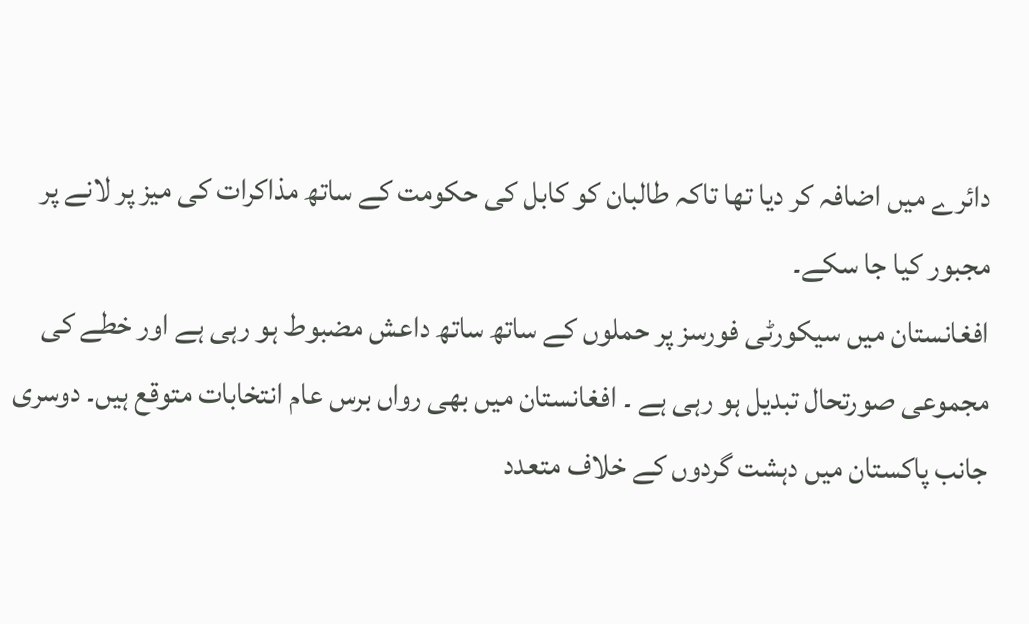دائرے میں اضافہ کر دیا تھا تاکہ طالبان کو کابل کی حکومت کے ساتھ مذاکرات کی میز پر لانے پر مجبور کیا جا سکے۔
افغانستان میں سیکورٹی فورسز پر حملوں کے ساتھ ساتھ داعش مضبوط ہو رہی ہے اور خطے کی مجموعی صورتحال تبدیل ہو رہی ہے ۔ افغانستان میں بھی رواں برس عام انتخابات متوقع ہیں۔ دوسری جانب پاکستان میں دہشت گردوں کے خلاف متعدد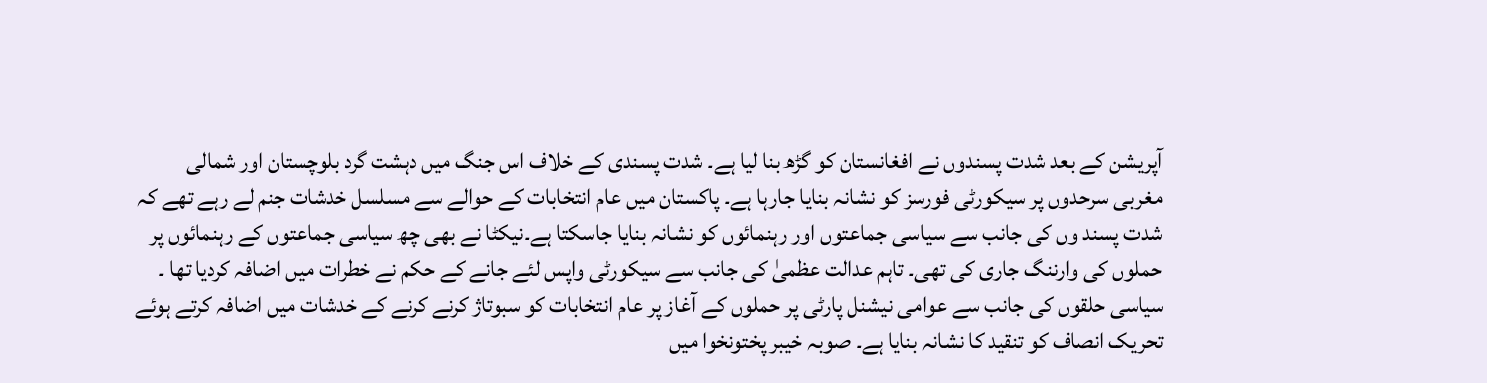آپریشن کے بعد شدت پسندوں نے افغانستان کو گڑھ بنا لیا ہے۔ شدت پسندی کے خلاف اس جنگ میں دہشت گرد بلوچستان اور شمالی مغربی سرحدوں پر سیکورٹی فورسز کو نشانہ بنایا جارہا ہے۔ پاکستان میں عام انتخابات کے حوالے سے مسلسل خدشات جنم لے رہے تھے کہ شدت پسند وں کی جانب سے سیاسی جماعتوں اور رہنمائوں کو نشانہ بنایا جاسکتا ہے۔نیکٹا نے بھی چھ سیاسی جماعتوں کے رہنمائوں پر حملوں کی وارننگ جاری کی تھی۔ تاہم عدالت عظمیٰ کی جانب سے سیکورٹی واپس لئے جانے کے حکم نے خطرات میں اضافہ کردیا تھا ۔
سیاسی حلقوں کی جانب سے عوامی نیشنل پارٹی پر حملوں کے آغاز پر عام انتخابات کو سبوتاژ کرنے کرنے کے خدشات میں اضافہ کرتے ہوئے تحریک انصاف کو تنقید کا نشانہ بنایا ہے۔ صوبہ خیبر پختونخوا میں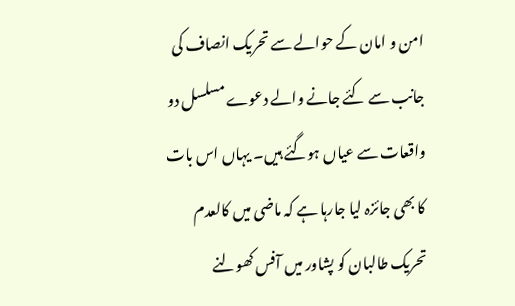امن و امان کے حوالے سے تحریک انصاف کی جانب سے کئے جانے والے دعوے مسلسل دو واقعات سے عیاں ہوگئے ہیں۔ یہاں اس بات کا بھی جائزہ لیا جارہا ہے کہ ماضی میں کالعدم تحریک طالبان کو پشاور میں آفس کھولنے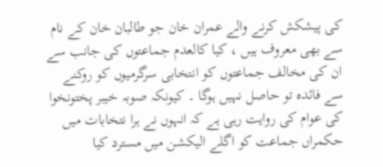کی پیشکش کرنے والے عمران خان جو طالبان خان کے نام سے بھی معروف ہیں ، کیا کالعدم جماعتوں کی جانب سے ان کی مخالف جماعتوں کو انتخابی سرگرمیوں کو روکنے سے فائدہ تو حاصل نہیں ہوگا ۔ کیونکہ صوبہ خیبر پختونخوا کی عوام کی روایت رہی ہے کہ انہوں نے ہرا نتخابات میں حکمراں جماعت کو اگلے الیکشن میں مسترد کیا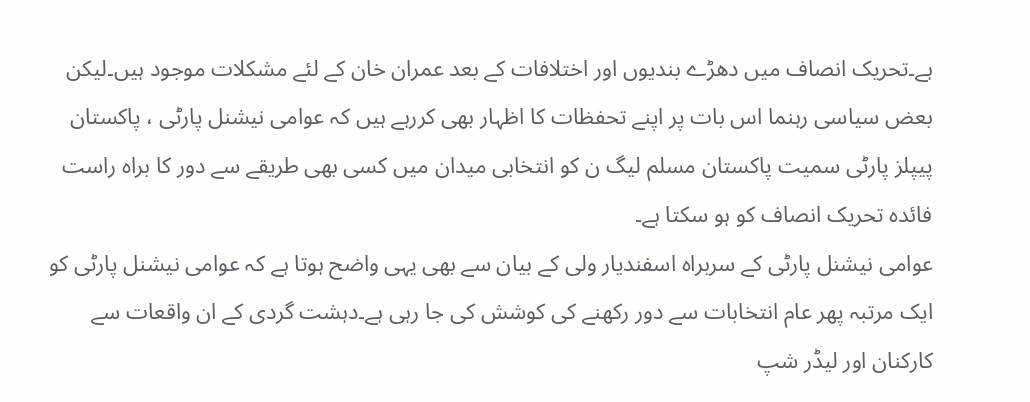ہے۔تحریک انصاف میں دھڑے بندیوں اور اختلافات کے بعد عمران خان کے لئے مشکلات موجود ہیں۔لیکن بعض سیاسی رہنما اس بات پر اپنے تحفظات کا اظہار بھی کررہے ہیں کہ عوامی نیشنل پارٹی ، پاکستان پیپلز پارٹی سمیت پاکستان مسلم لیگ ن کو انتخابی میدان میں کسی بھی طریقے سے دور کا براہ راست فائدہ تحریک انصاف کو ہو سکتا ہے۔
عوامی نیشنل پارٹی کے سربراہ اسفندیار ولی کے بیان سے بھی یہی واضح ہوتا ہے کہ عوامی نیشنل پارٹی کو ایک مرتبہ پھر عام انتخابات سے دور رکھنے کی کوشش کی جا رہی ہے۔دہشت گردی کے ان واقعات سے کارکنان اور لیڈر شپ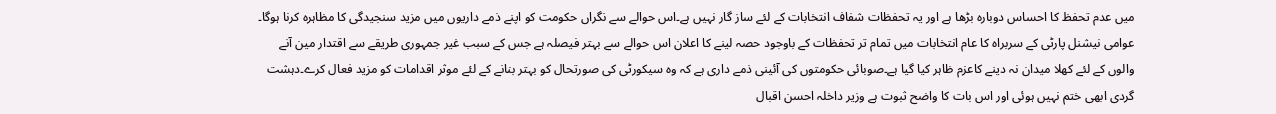میں عدم تحفظ کا احساس دوبارہ بڑھا ہے اور یہ تحفظات شفاف انتخابات کے لئے ساز گار نہیں ہے۔اس حوالے سے نگراں حکومت کو اپنے ذمے داریوں میں مزید سنجیدگی کا مظاہرہ کرنا ہوگا۔ عوامی نیشنل پارٹی کے سربراہ کا عام انتخابات میں تمام تر تحفظات کے باوجود حصہ لینے کا اعلان اس حوالے سے بہتر فیصلہ ہے جس کے سبب غیر جمہوری طریقے سے اقتدار مین آنے والوں کے لئے کھلا میدان نہ دینے کاعزم ظاہر کیا گیا ہے۔صوبائی حکومتوں کی آئینی ذمے داری ہے کہ وہ سیکورٹی کی صورتحال کو بہتر بنانے کے لئے موثر اقدامات کو مزید فعال کرے۔دہشت گردی ابھی ختم نہیں ہوئی اور اس بات کا واضح ثبوت ہے وزیر داخلہ احسن اقبال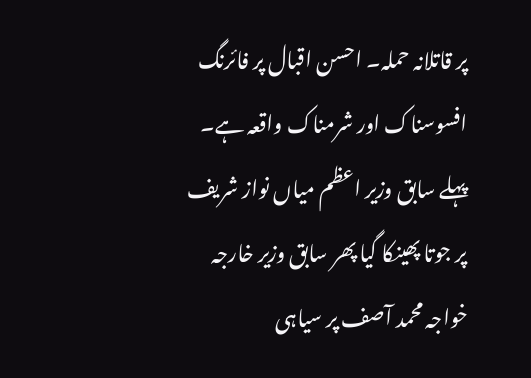پر قاتلانہ حملہ۔ احسن اقبال پر فائرنگ افسوسناک اور شرمناک واقعہ ہے۔ پہلے سابق وزیر اعظم میاں نواز شریف پر جوتا پھینکا گیا پھر سابق وزیر خارجہ خواجہ محمد آصف پر سیاہی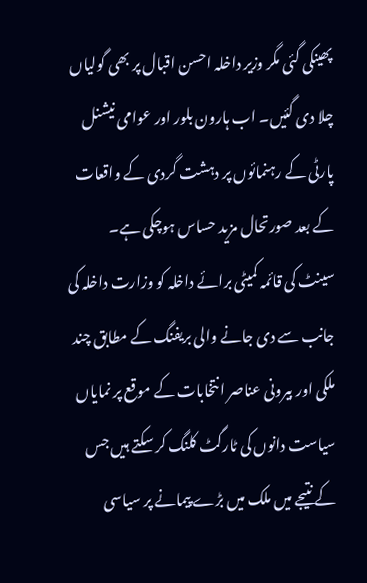پھینکی گئی مگر وزیر داخلہ احسن اقبال پر بھی گولیاں چلا دی گئیں۔ اب ہارون بلور اور عوامی نیشنل پارٹی کے رہنمائوں پر دہشت گردی کے واقعات کے بعد صورتحال مزید حساس ہوچکی ہے۔
سینٹ کی قائمہ کمیٹی برائے داخلہ کو وزارت داخلہ کی جانب سے دی جانے والی بریفنگ کے مطابق چند ملکی اور بیرونی عناصر انتخابات کے موقع پر نمایاں سیاست دانوں کی ٹارگٹ کلنگ کر سکتے ہیں جس کے نتیجے میں ملک میں بڑے پیمانے پر سیاسی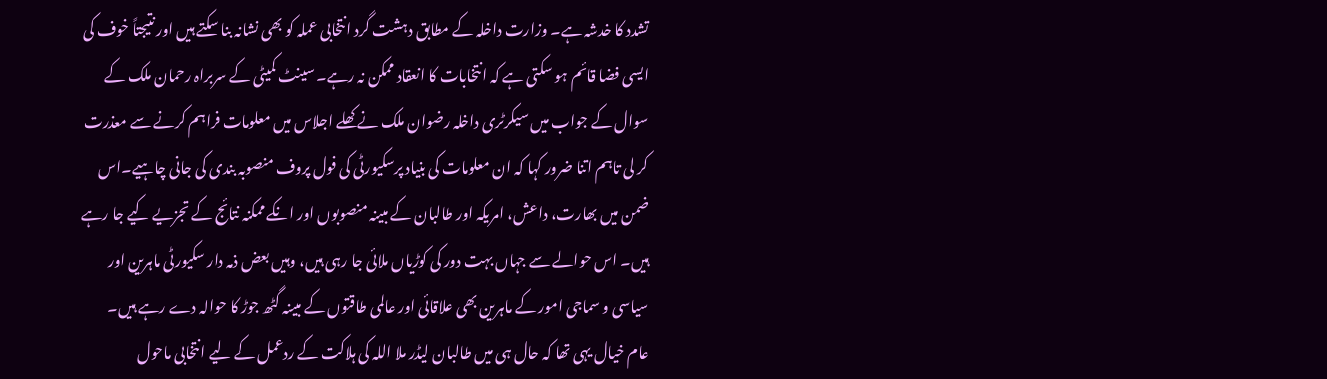تشدد کا خدشہ ہے۔ وزارت داخلہ کے مطابق دہشت گرد انتخابی عملہ کو بھی نشانہ بنا سکتے ہیں اور نتیجتاً خوف کی ایسی فضا قائم ہو سکتی ہے کہ انتخابات کا انعقاد ممکن نہ رہے۔ سینٹ کمیٹی کے سربراہ رحمان ملک کے سوال کے جواب میں سیکرٹری داخلہ رضوان ملک نے کھلے اجلاس میں معلومات فراہم کرنے سے معذرت کر لی تاہم اتنا ضرور کہا کہ ان معلومات کی بنیاد پرسکیورٹی کی فول پروف منصوبہ بندی کی جانی چاہیے۔اس ضمن میں بھارت، داعش، امریکہ اور طالبان کے مبینہ منصوبوں اور انکے ممکنہ نتائج کے تجزیے کیے جا رہے ہیں۔ اس حوالے سے جہاں بہت دور کی کوڑیاں ملائی جا رہی ہیں، وہیں بعض ذمہ دار سکیورٹی ماہرین اور سیاسی و سماجی امور کے ماہرین بھی علاقائی اور عالمی طاقتوں کے مبینہ گٹھ جوڑ کا حوالہ دے رہے ہیں۔
عام خیال یہی تھا کہ حال ہی میں طالبان لیڈر ملا اللہ کی ہلاکت کے ردعمل کے لیے انتخابی ماحول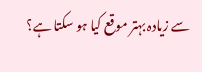سے زیادہ بہتر موقع کیا ہو سکتا ہے؟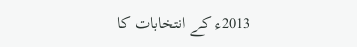2013ء کے انتخابات کا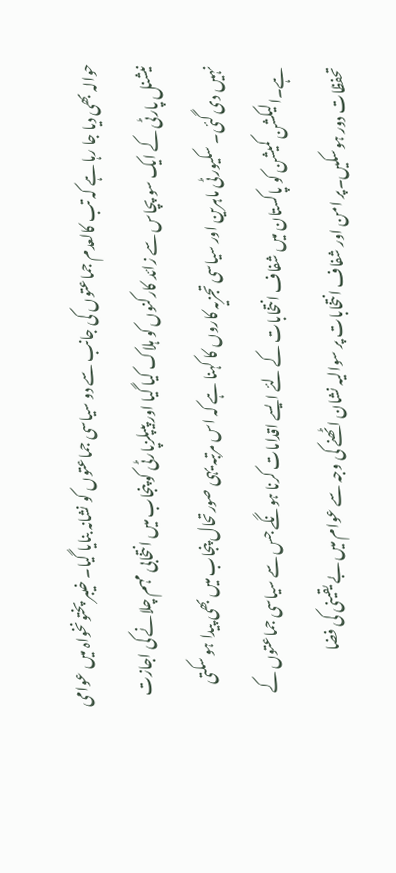حوالہ بھی دیا جا رہا ہے کہ تب کالعدم جماعتوں کی جانب سے دو سیاسی جماعتوں کو نشانہ بنایا گیا۔ خیبر پختونخواہ میں عوامی نیشنل پارٹی کے ایک سو پچاس سے زائد کارکنوں کو ہلاک کیا گیا اور پیپلزپارٹی کو پنجاب میں انتخابی مہم چلانے کی اجازت نہیں دی گئی۔ سکیورٹی ماہرین اور سیاسی تجزیہ کاروں کا کہنا ہے کہ اس مرتبہ یہی صورتحال پنجاب میں بھی پیدا ہو سکتی ہے۔الیکشن کمیشن کو پاکستان میں شفاف انتخابات کے لئے ایسے اقدامات کرنا ہونگے جس سے سیاسی جماعتوں کے تحفظات دور ہوسکیں۔پر امن اور شفاف انتخابات پر سوالیہ نشان اٹھنے کی وجہ سے عوام میں بے یقینی کی فضا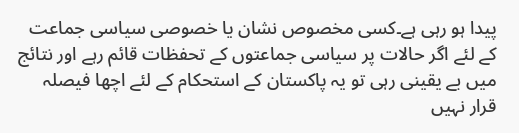پیدا ہو رہی ہے۔کسی مخصوص نشان یا خصوصی سیاسی جماعت کے لئے اگر حالات پر سیاسی جماعتوں کے تحفظات قائم رہے اور نتائج میں بے یقینی رہی تو یہ پاکستان کے استحکام کے لئے اچھا فیصلہ قرار نہیں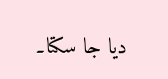دیا جا سکتا۔